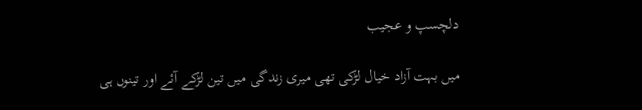دلچسپ و عجیب

میں بہت آزاد خیال لڑکی تھی میری زندگی میں تین لڑکے آئے اور تینوں ہی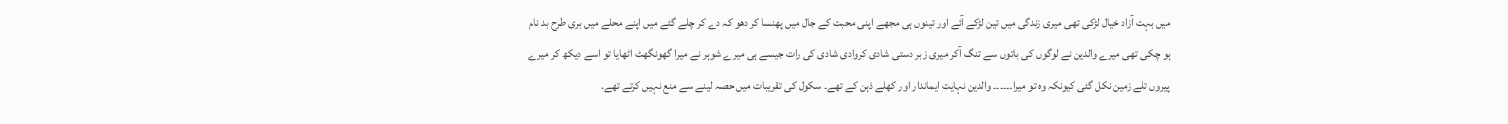میں بہت آزاد خیال لڑکی تھی میری زندگی میں تین لڑکے آئے اور تینوں ہی مجھے اپنی محبت کے جال میں پھنسا کر دھو کہ دے کر چلے گئے میں اپنے محلے میں بری طرح بد نام ہو چکی تھی میرے والدین نے لوگوں کی باتوں سے تنگ آکر میری زبر دستی شادی کروادی شادی کی رات جیسے ہی میرے شوہر نے میرا گھونگھٹ اٹھایا تو اسے دیکھ کر میرے پیروں تلے زمین نکل گئی کیونکہ وہ تو میرا۔۔۔۔۔۔ والدین نہایت ایماندار اور کھلے ذہن کے تھے۔ سکول کی تقریبات میں حصہ لینے سے منع نہیں کرتے تھے.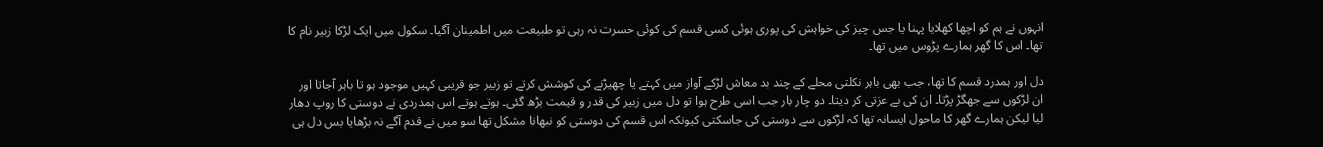انہوں نے ہم کو اچھا کھلایا پہنا یا جس چیز کی خواہش کی پوری ہوئی کسی قسم کی کوئی حسرت نہ رہی تو طبیعت میں اطمینان آگیا۔ سکول میں ایک لڑکا زبیر نام کا تھا۔ اس کا گھر ہمارے پڑوس میں تھا۔

دل اور ہمدرد قسم کا تھا، جب بھی باہر نکلتی محلے کے چند بد معاش لڑکے آواز میں کہتے یا چھیڑنے کی کوشش کرتے تو زبیر جو قریبی کہیں موجود ہو تا باہر آجاتا اور ان لڑکوں سے جھگڑ پڑتا۔ ان کی بے عزتی کر دیتا۔ دو چار بار جب اسی طرح ہوا تو دل میں زبیر کی قدر و قیمت بڑھ گئی۔ ہوتے ہوتے اس ہمدردی نے دوستی کا روپ دھار لیا لیکن ہمارے گھر کا ماحول ایسانہ تھا کہ لڑکوں سے دوستی کی جاسکتی کیونکہ اس قسم کی دوستی کو نبھانا مشکل تھا سو میں نے قدم آگے نہ بڑھایا بس دل ہی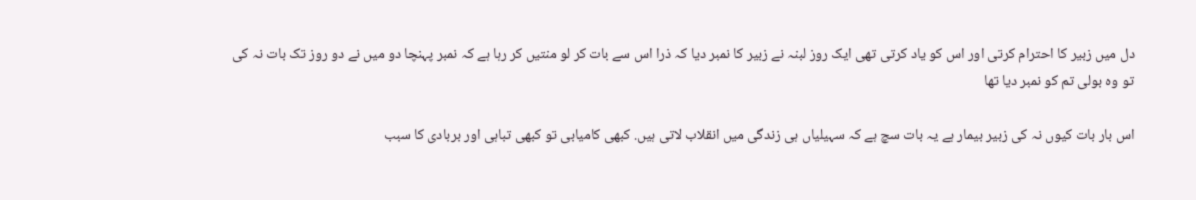دل میں زبیر کا احترام کرتی اور اس کو یاد کرتی تھی ایک روز لبنہ نے زبیر کا نمبر دیا کہ ذرا اس سے بات کر لو منتیں کر رہا ہے کہ نمبر پہنچا دو میں نے دو روز تک بات نہ کی تو وہ بولی تم کو نمبر دیا تھا

اس بار بات کیوں نہ کی زبیر بیمار ہے یہ بات سچ ہے کہ سہیلیاں ہی زندگی میں انقلاب لاتی ہیں. کبھی کامیابی تو کبھی تباہی اور بربادی کا سبب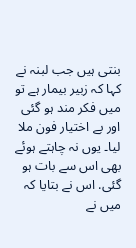بنتی ہیں جب لبنہ نے کہا کہ زبیر بیمار ہے تو میں فکر مند ہو گئی اور بے اختیار فون ملا لیا۔ یوں نہ چاہتے ہوئے بھی اس سے بات ہو گئی. اس نے بتایا کہ میں نے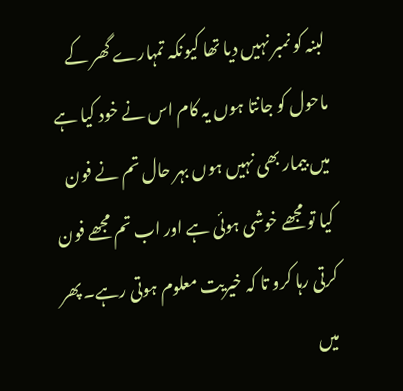لبنہ کو نمبر نہیں دیا تھا کیونکہ تمہارے گھر کے ماحول کو جانتا ہوں یہ کام اس نے خود کیا ہے میں بیمار بھی نہیں ہوں بہر حال تم نے فون کیا تو مجھے خوشی ہوئی ہے اور اب تم مجھے فون کرتی رہا کرو تا کہ خیریت معلوم ہوتی رہے۔ پھر میں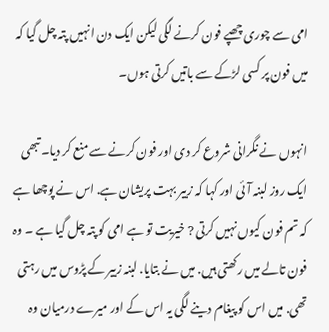امی سے چوری چھپے فون کرنے لگی لیکن ایک دن انہیں پتہ چل گیا کہ میں فون پر کسی لڑکے سے باتیں کرتی ہوں۔

انہوں نے نگرانی شروع کر دی اور فون کرنے سے منع کر دیا۔ تبھی ایک روز لبنہ آئی اور کہا کہ زبیر بہت پریشان ہے. اس نے پوچھا ہے کہ تم فون کیوں نہیں کرتی ? خیریت تو ہے امی کو پتہ چل گیا ہے ۔ وہ فون تالے میں رکھتی ہیں. میں نے بتایا. لبنہ زبیر کے پڑوس میں رہتی تھی. میں اس کو پیغام دینے لگی یہ اس کے اور میرے درمیان وہ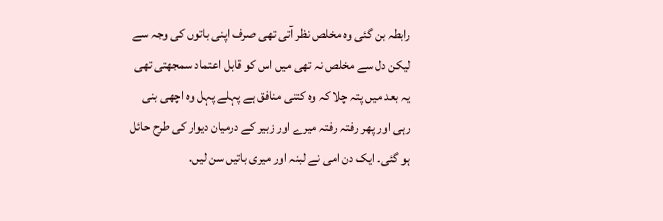رابطہ بن گئی وہ مخلص نظر آتی تھی صرف اپنی باتوں کی وجہ سے لیکن دل سے مخلص نہ تھی میں اس کو قابل اعتماد سمجھتی تھی یہ بعد میں پتہ چلا کہ وہ کتنی منافق ہے پہلے پہل وہ اچھی بنی رہی اور پھر رفتہ رفتہ میرے اور زبیر کے درمیان دیوار کی طرح حائل ہو گئی۔ ایک دن امی نے لبنہ اور میری باتیں سن لیں.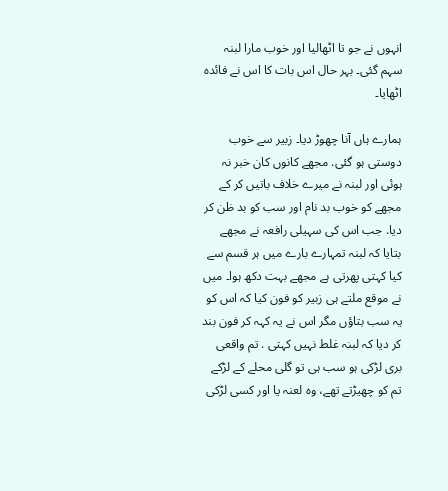انہوں نے جو تا اٹھالیا اور خوب مارا لبنہ سہم گئی۔ بہر حال اس بات کا اس نے فائدہ اٹھایا۔

ہمارے ہاں آنا چھوڑ دیا۔ زبیر سے خوب دوستی ہو گئی. مجھے کانوں کان خبر نہ ہوئی اور لبنہ نے میرے خلاف باتیں کر کے مجھے کو خوب بد نام اور سب کو بد ظن کر دیا. جب اس کی سہیلی رافعہ نے مجھے بتایا کہ لبنہ تمہارے بارے میں ہر قسم سے کیا کہتی پھرتی ہے مجھے بہت دکھ ہوا۔ میں نے موقع ملتے ہی زبیر کو فون کیا کہ اس کو یہ سب بتاؤں مگر اس نے یہ کہہ کر فون بند کر دیا کہ لبنہ غلط نہیں کہتی . تم واقعی بری لڑکی ہو سب ہی تو گلی محلے کے لڑکے تم کو چھیڑتے تھے، وہ لعنہ یا اور کسی لڑکی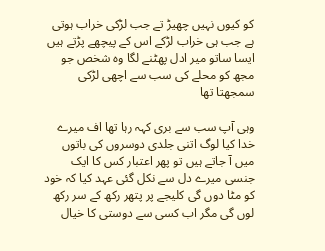کو کیوں نہیں چھیڑ تے جب لڑکی خراب ہوتی ہے جب ہی خراب لڑکے اس کے پیچھے پڑتے ہیں ایسا ساتو میر ادل پھٹنے لگا وہ شخص جو مجھ کو محلے کی سب سے اچھی لڑکی سمجھتا تھا

وہی آپ سب سے بری کہہ رہا تھا اف میرے خدا کیا لوگ اتنی جلدی دوسروں کی باتوں میں آ جاتے ہیں تو پھر اعتبار کس کا ایک جنسی میرے دل سے نکل گئی عہد کیا کہ خود کو مٹا دوں گی کلیجے پر پتھر رکھ کے سر رکھ لوں گی مگر اب کسی سے دوستی کا خیال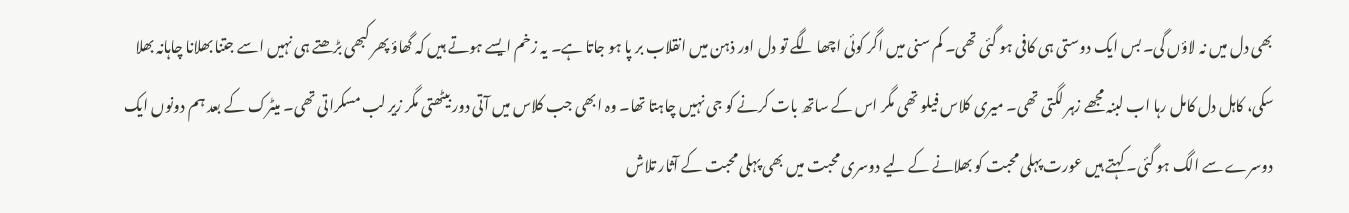بھی دل میں نہ لاؤں گی۔ بس ایک دوستی ہی کافی ہو گئی تھی۔ کم سنی میں اگر کوئی اچھا لگے تو دل اور ذہن میں انقلاب بر پا ہو جاتا ہے۔ یہ زخم ایسے ہوتے ہیں کہ گھاؤ پھر کبھی بڑھتے ہی نہیں اسے جتنا بھلانا چاہانہ بھلا سکی، کاہل دل کامل رہا اب لبنہ مجھے زہر لگتی تھی۔ میری کلاس فیلو تھی مگر اس کے ساتھ بات کرنے کو جی نہیں چاہتا تھا۔ وہ ابھی جب کلاس میں آتی دور بیٹھتی مگر زیر لب مسکراتی تھی۔ میٹرک کے بعد ہم دونوں ایک دوسرے سے الگ ہو گئی۔ کہتے ہیں عورت پہلی محبت کو بھلانے کے لیے دوسری محبت میں بھی پہلی محبت کے آثار تلاش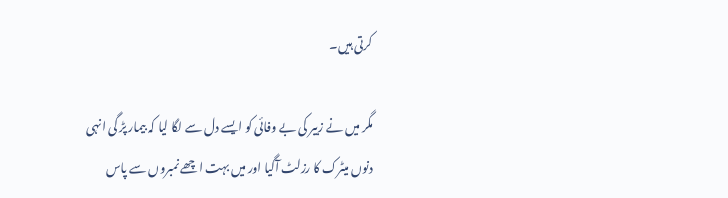کرتی ہیں۔

مگر میں نے زبیر کی بے وفائی کو ایسے دل سے لگا لیا کہ بیمار پڑ گی انہی دنوں میٹرک کا رزلٹ آگیا اور میں بہت اچھے نمبروں سے پاس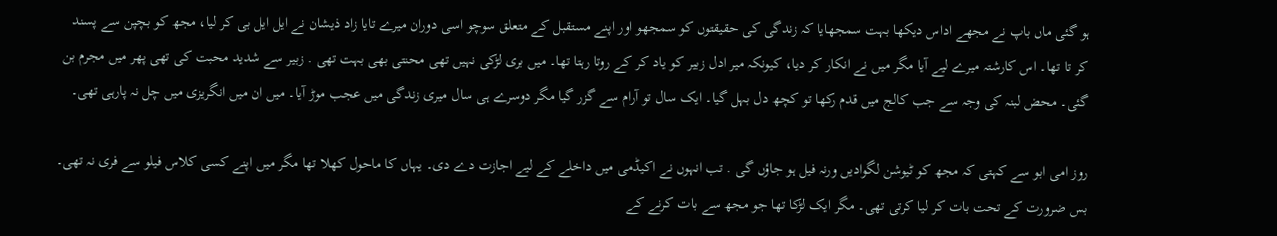ہو گئی ماں باپ نے مجھے اداس دیکھا بہت سمجھایا کہ زندگی کی حقیقتوں کو سمجھو اور اپنے مستقبل کے متعلق سوچو اسی دوران میرے تایا زاد ذیشان نے ایل ایل بی کر لیا، مجھ کو بچپن سے پسند کر تا تھا۔ اس کارشتہ میرے لیے آیا مگر میں نے انکار کر دیا، کیونکہ میر ادل زبیر کو یاد کر کے روتا رہتا تھا۔ میں بری لڑکی نہیں تھی محنتی بھی بہت تھی . زبیر سے شدید محبت کی تھی پھر میں مجرم بن گئی۔ محض لبنہ کی وجہ سے جب کالج میں قدم رکھا تو کچھ دل بہل گیا۔ ایک سال تو آرام سے گزر گیا مگر دوسرے ہی سال میری زندگی میں عجب موڑ آیا۔ میں ان میں انگریزی میں چل نہ پارہی تھی۔

روز امی ابو سے کہتی کہ مجھ کو ٹیوشن لگوادیں ورنہ فیل ہو جاؤں گی . تب انہوں نے اکیڈمی میں داخلے کے لیے اجازت دے دی۔ یہاں کا ماحول کھلا تھا مگر میں اپنے کسی کلاس فیلو سے فری نہ تھی۔ بس ضرورت کے تحت بات کر لیا کرتی تھی۔ مگر ایک لڑکا تھا جو مجھ سے بات کرنے کے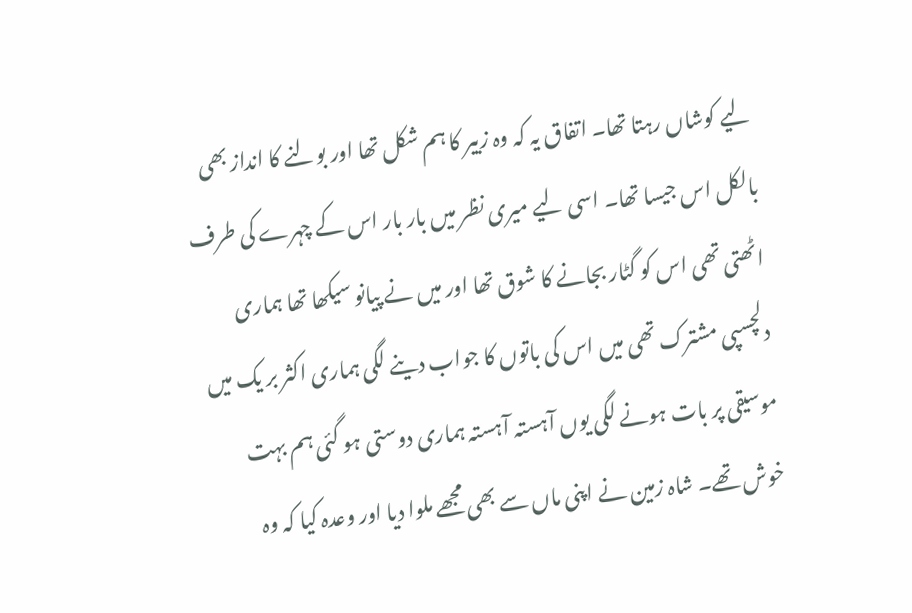لیے کوشاں رہتا تھا۔ اتفاق یہ کہ وہ زبیر کا ہم شکل تھا اور بولنے کا انداز بھی بالکل اس جیسا تھا۔ اسی لیے میری نظر میں بار بار اس کے چہرے کی طرف اٹھتی تھی اس کو گٹار بجانے کا شوق تھا اور میں نے پیانو سیکھا تھا ہماری دلچسپی مشترک تھی میں اس کی باتوں کا جواب دینے لگی ہماری اکثر بر یک میں موسیقی پر بات ہونے لگی یوں آہستہ آہستہ ہماری دوستی ہو گئی ہم بہت خوش تھے۔ شاہ زمین نے اپنی ماں سے بھی مجھے ملوا دیا اور وعدہ کیا کہ وہ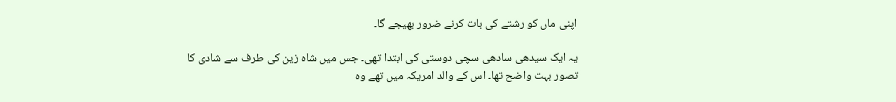اپنی ماں کو رشتے کی بات کرنے ضرور بھیجے گا۔

یہ ایک سیدھی سادھی سچی دوستی کی ابتدا تھی۔ جس میں شاہ زین کی طرف سے شادی کا تصور بہت واضح تھا۔ اس کے والد امریکہ میں تھے وہ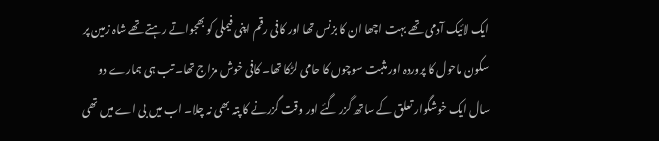ایک لائیک آدمی تھے بہت اچھا ان کا بزنس تھا اور کافی رقم اپنی فیملی کو بھجواتے رہتے تھے شاہ زمین پر سکون ماحول کا پروردہ اور مثبت سوچوں کا حامی لڑکا تھا۔ کافی خوش مزاج تھا۔ تب ہی ہمارے دو سال ایک خوشگوار تعلق کے ساتھ گزر گئے اور وقت گزرنے کا پتہ بھی نہ چلا۔ اب میں بی اے میں تھی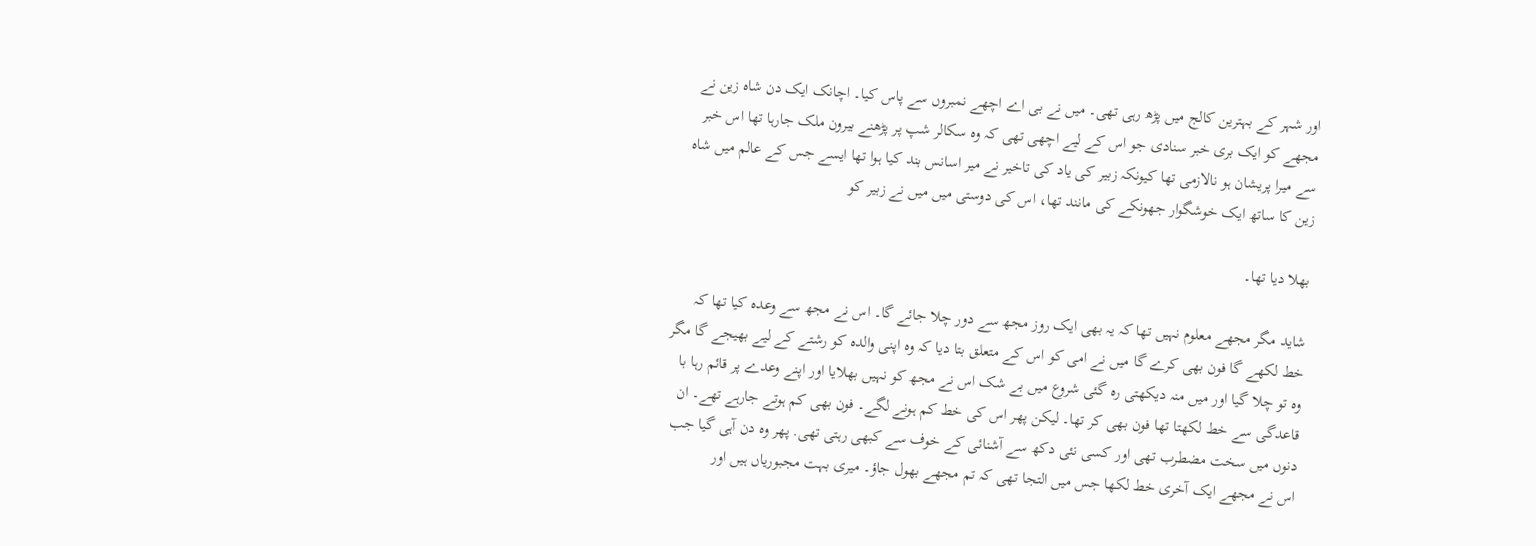اور شہر کے بہترین کالج میں پڑھ رہی تھی۔ میں نے بی اے اچھے نمبروں سے پاس کیا۔ اچانک ایک دن شاہ زین نے مجھے کو ایک بری خبر سنادی جو اس کے لیے اچھی تھی کہ وہ سکالر شپ پر پڑھنے بیرون ملک جارہا تھا اس خبر سے میرا پریشان ہو نالازمی تھا کیونکہ زبیر کی یاد کی تاخیر نے میر اسانس بند کیا ہوا تھا ایسے جس کے عالم میں شاہ زین کا ساتھ ایک خوشگوار جھونکے کی مانند تھا، اس کی دوستی میں میں نے زبیر کو

بھلا دیا تھا۔

شاید مگر مجھے معلوم نہیں تھا کہ یہ بھی ایک روز مجھ سے دور چلا جائے گا۔ اس نے مجھ سے وعدہ کیا تھا کہ خط لکھے گا فون بھی کرے گا میں نے امی کو اس کے متعلق بتا دیا کہ وہ اپنی والدہ کو رشتے کے لیے بھیجے گا مگر وہ تو چلا گیا اور میں منہ دیکھتی رہ گئی شروع میں بے شک اس نے مجھ کو نہیں بھلایا اور اپنے وعدے پر قائم رہا با قاعدگی سے خط لکھتا تھا فون بھی کر تھا۔ لیکن پھر اس کی خط کم ہونے لگے۔ فون بھی کم ہوتے جارہے تھے۔ ان دنوں میں سخت مضطرب تھی اور کسی نئی دکھ سے آشنائی کے خوف سے کبھی رہتی تھی. پھر وہ دن آہی گیا جب اس نے مجھے ایک آخری خط لکھا جس میں التجا تھی کہ تم مجھے بھول جاؤ۔ میری بہت مجبوریاں ہیں اور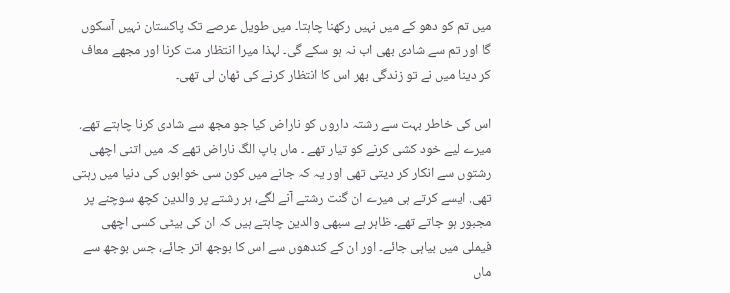میں تم کو دھو کے میں نہیں رکھنا چاہتا۔ میں طویل عرصے تک پاکستان نہیں آسکوں گا اور تم سے شادی بھی اب نہ ہو سکے گی۔ لہذا میرا انتظار مت کرنا اور مجھے معاف کر دینا میں نے تو زندگی بھر اس کا انتظار کرنے کی ٹھان لی تھی۔

اس کی خاطر بہت سے رشتہ داروں کو ناراض کیا جو مجھ سے شادی کرنا چاہتے تھے. میرے لیے خود کشی کرنے کو تیار تھے ۔ ماں باپ الگ ناراض تھے کہ میں اتنی اچھی رشتوں سے انکار کر دیتی تھی اور یہ کہ جانے میں کون سی خوابوں کی دنیا میں رہتی تھی. ایسے کرتے ہی میرے ان گنت رشتے آنے لگے، ہر رشتے پر والدین کچھ سوچنے پر مجبور ہو جاتے تھے۔ ظاہر ہے سبھی والدین چاہتے ہیں کہ ان کی بیٹی کسی اچھی فیملی میں بیاہی جائے۔ اور ان کے کندھوں سے اس کا بوجھ اتر جائے، جس بوجھ سے ماں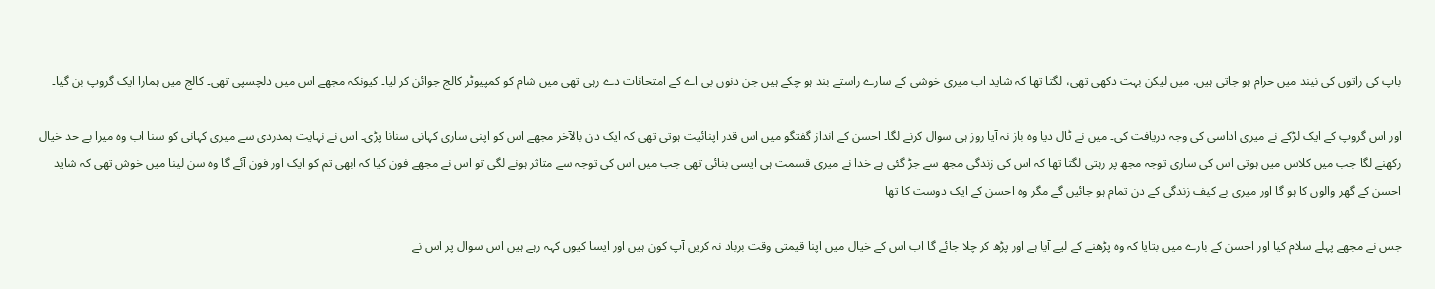باپ کی راتوں کی نیند میں حرام ہو جاتی ہیں. میں لیکن بہت دکھی تھی، لگتا تھا کہ شاید اب میری خوشی کے سارے راستے بند ہو چکے ہیں جن دنوں بی اے کے امتحانات دے رہی تھی میں شام کو کمپیوٹر کالج جوائن کر لیا۔ کیونکہ مجھے اس میں دلچسپی تھی۔ کالج میں ہمارا ایک گروپ بن گیا۔

اور اس گروپ کے ایک لڑکے نے میری اداسی کی وجہ دریافت کی۔ میں نے ٹال دیا وہ باز نہ آیا روز ہی سوال کرنے لگا۔ احسن کے انداز گفتگو میں اس قدر اپنائیت ہوتی تھی کہ ایک دن بالآخر مجھے اس کو اپنی ساری کہانی سنانا پڑی۔ اس نے نہایت ہمدردی سے میری کہانی کو سنا اب وہ میرا بے حد خیال رکھنے لگا جب میں کلاس میں ہوتی اس کی ساری توجہ مجھ پر رہتی لگتا تھا کہ اس کی زندگی مجھ سے جڑ گئی ہے خدا نے میری قسمت ہی ایسی بنائی تھی جب میں اس کی توجہ سے متاثر ہونے لگی تو اس نے مجھے فون کیا کہ ابھی تم کو ایک اور فون آئے گا وہ سن لینا میں خوش تھی کہ شاید احسن کے گھر والوں کا ہو گا اور میری بے کیف زندگی کے دن تمام ہو جائیں گے مگر وہ احسن کے ایک دوست کا تھا

جس نے مجھے پہلے سلام کیا اور احسن کے بارے میں بتایا کہ وہ پڑھنے کے لیے آیا ہے اور پڑھ کر چلا جائے گا اب اس کے خیال میں اپنا قیمتی وقت برباد نہ کریں آپ کون ہیں اور ایسا کیوں کہہ رہے ہیں اس سوال پر اس نے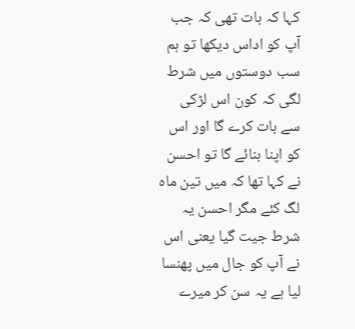کہا کہ بات تھی کہ جب آپ کو اداس دیکھا تو ہم سب دوستوں میں شرط لگی کہ کون اس لڑکی سے بات کرے گا اور اس کو اپنا بنائے گا تو احسن نے کہا تھا کہ میں تین ماہ لگ کئے مگر احسن یہ شرط جیت گیا یعنی اس نے آپ کو جال میں پھنسا لیا ہے یہ سن کر میرے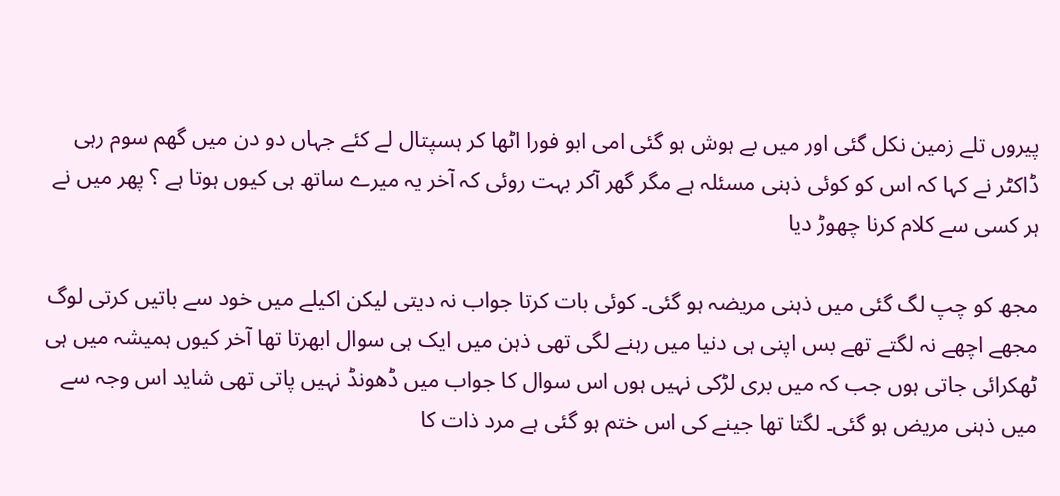پیروں تلے زمین نکل گئی اور میں بے ہوش ہو گئی امی ابو فورا اٹھا کر ہسپتال لے کئے جہاں دو دن میں گھم سوم رہی ڈاکٹر نے کہا کہ اس کو کوئی ذہنی مسئلہ ہے مگر گھر آکر بہت روئی کہ آخر یہ میرے ساتھ ہی کیوں ہوتا ہے ؟ پھر میں نے ہر کسی سے کلام کرنا چھوڑ دیا

مجھ کو چپ لگ گئی میں ذہنی مریضہ ہو گئی۔ کوئی بات کرتا جواب نہ دیتی لیکن اکیلے میں خود سے باتیں کرتی لوگ مجھے اچھے نہ لگتے تھے بس اپنی ہی دنیا میں رہنے لگی تھی ذہن میں ایک ہی سوال ابھرتا تھا آخر کیوں ہمیشہ میں ہی ٹھکرائی جاتی ہوں جب کہ میں بری لڑکی نہیں ہوں اس سوال کا جواب میں ڈھونڈ نہیں پاتی تھی شاید اس وجہ سے میں ذہنی مریض ہو گئی۔ لگتا تھا جینے کی اس ختم ہو گئی ہے مرد ذات کا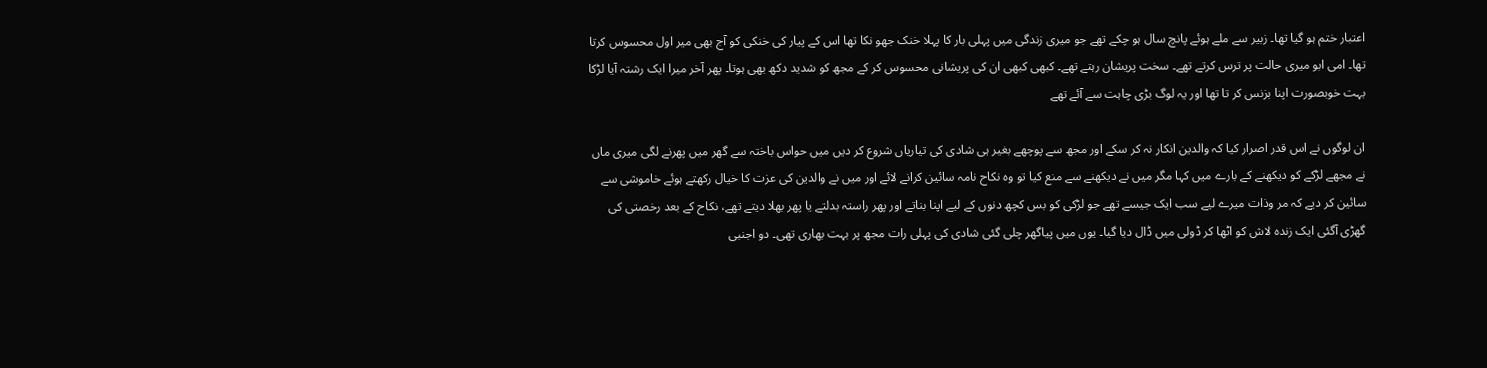اعتبار ختم ہو گیا تھا۔ زبیر سے ملے ہوئے پانچ سال ہو چکے تھے جو میری زندگی میں پہلی بار کا پہلا خنک جھو نکا تھا اس کے پیار کی خنکی کو آج بھی میر اول محسوس کرتا تھا۔ امی ابو میری حالت پر ترس کرتے تھے۔ سخت پریشان رہتے تھے۔ کبھی کبھی ان کی پریشانی محسوس کر کے مجھ کو شدید دکھ بھی ہوتا۔ پھر آخر میرا ایک رشتہ آیا لڑکا بہت خوبصورت اپنا بزنس کر تا تھا اور یہ لوگ بڑی چاہت سے آئے تھے

ان لوگوں نے اس قدر اصرار کیا کہ والدین انکار نہ کر سکے اور مجھ سے پوچھے بغیر ہی شادی کی تیاریاں شروع کر دیں میں حواس باختہ سے گھر میں پھرنے لگی میری ماں نے مجھے لڑکے کو دیکھنے کے بارے میں کہا مگر میں نے دیکھنے سے منع کیا تو وہ نکاح نامہ سائین کرانے لائے اور میں نے والدین کی عزت کا خیال رکھتے ہوئے خاموشی سے سائین کر دیے کہ مر وذات میرے لیے سب ایک جیسے تھے جو لڑکی کو بس کچھ دنوں کے لیے اپنا بناتے اور پھر راستہ بدلتے یا پھر بھلا دیتے تھے، نکاح کے بعد رخصتی کی گھڑی آگئی ایک زندہ لاش کو اٹھا کر ڈولی میں ڈال دیا گیا۔ یوں میں پیاگھر چلی گئی شادی کی پہلی رات مجھ پر بہت بھاری تھی۔ دو اجنبی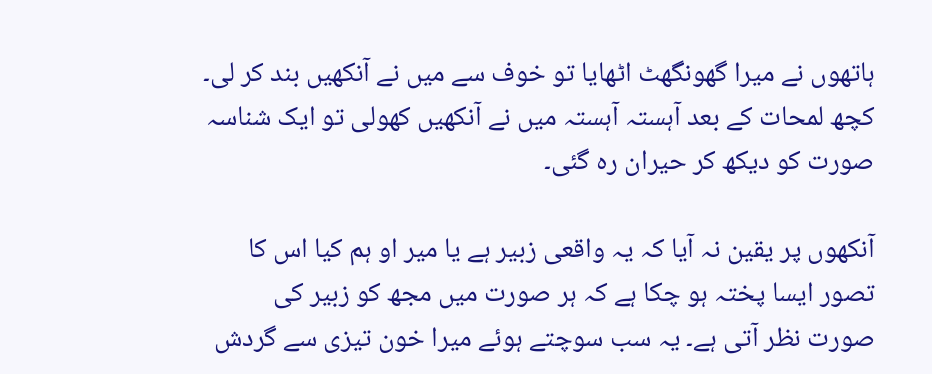ہاتھوں نے میرا گھونگھٹ اٹھایا تو خوف سے میں نے آنکھیں بند کر لی۔ کچھ لمحات کے بعد آہستہ آہستہ میں نے آنکھیں کھولی تو ایک شناسہ صورت کو دیکھ کر حیران رہ گئی۔

آنکھوں پر یقین نہ آیا کہ یہ واقعی زبیر ہے یا میر او ہم کیا اس کا تصور ایسا پختہ ہو چکا ہے کہ ہر صورت میں مجھ کو زبیر کی صورت نظر آتی ہے۔ یہ سب سوچتے ہوئے میرا خون تیزی سے گردش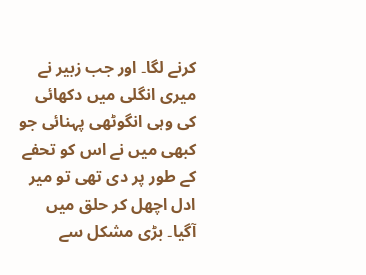کرنے لگا۔ اور جب زبیر نے میری انگلی میں دکھائی کی وہی انگوٹھی پہنائی جو کبھی میں نے اس کو تحفے کے طور پر دی تھی تو میر ادل اچھل کر حلق میں آگیا۔ بڑی مشکل سے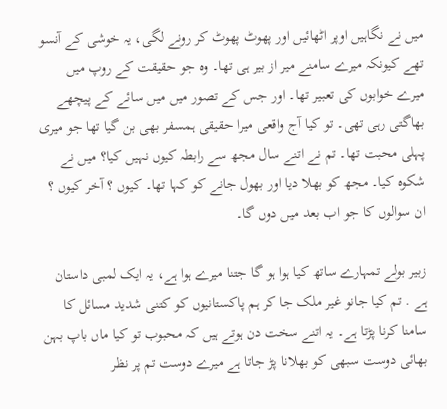میں نے نگاہیں اوپر اٹھائیں اور پھوٹ پھوٹ کر رونے لگی، یہ خوشی کے آنسو تھے کیونکہ میرے سامنے میر از بیر ہی تھا۔ وہ جو حقیقت کے روپ میں میرے خوابوں کی تعبیر تھا۔ اور جس کے تصور میں میں سائے کے پیچھے بھاگتی رہی تھی۔ تو کیا آج واقعی میرا حقیقی ہمسفر بھی بن گیا تھا جو میری پہلی محبت تھا۔ تم نے اتنے سال مجھ سے رابطہ کیوں نہیں کیا؟ میں نے شکوہ کیا۔ مجھ کو بھلا دیا اور بھول جانے کو کہا تھا۔ کیوں ؟ آخر کیوں ؟ ان سوالوں کا جو اب بعد میں دوں گا۔

زبیر بولے تمہارے ساتھ کیا ہوا ہو گا جتنا میرے ہوا ہے، یہ ایک لمبی داستان ہے . تم کیا جانو غیر ملک جا کر ہم پاکستانیوں کو کتنی شدید مسائل کا سامنا کرنا پڑتا ہے۔ یہ اتنے سخت دن ہوتے ہیں کہ محبوب تو کیا ماں باپ بہن بھائی دوست سبھی کو بھلانا پڑ جاتا ہے میرے دوست تم پر نظر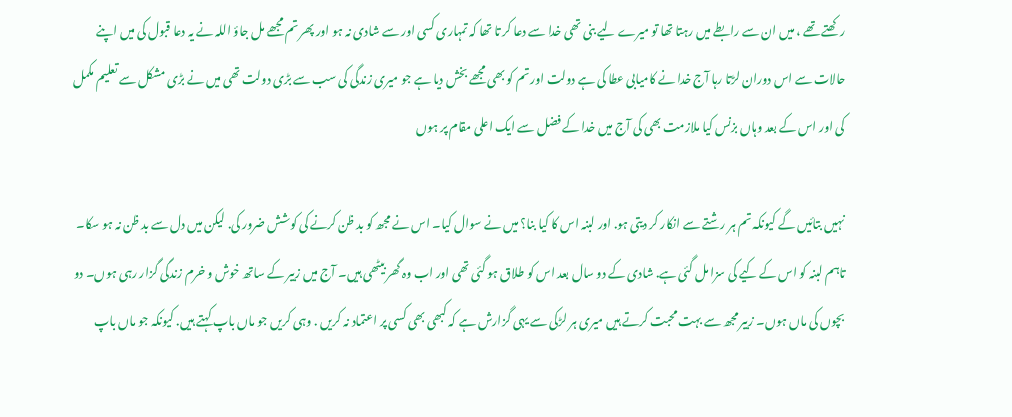رکھتے تھے ، میں ان سے رابطے میں رہتا تھا تو میرے لیے بنی تھی خدا سے دعا کر تا تھا کہ تمہاری کسی اور سے شادی نہ ہو اور پھر تم مجھے مل جاؤ اللہ نے یہ دعا قبول کی میں اپنے حالات سے اس دوران لڑتا رہا آج خدا نے کامیابی عطا کی ہے دولت اور تم کو بھی مجھے بخش دیا ہے جو میری زندگی کی سب سے بڑی دولت تھی میں نے بڑی مشکل سے تعلیم مکمل کی اور اس کے بعد وہاں بزنس کیا ملازمت بھی کی آج میں خدا کے فضل سے ایک اعلی مقام پر ہوں

نہیں بتائیں گے کیونکہ تم ہر رشتے سے انکار کر دیتی ہو. اور لبنہ اس کا کیا بنا؟ میں نے سوال کیا۔ اس نے مجھ کو بد ظن کرنے کی کوشش ضرور کی. لیکن میں دل سے بد ظن نہ ہو سکا۔ تاہم لبنہ کو اس کے کیے کی سزا مل گئی ہے. شادی کے دو سال بعد اس کو طلاق ہو گئی تھی اور اب وہ گھر بیٹھی ہیں۔ آج میں زبیر کے ساتھ خوش و خرم زندگی گزار رہی ہوں۔ دو بچوں کی ماں ہوں۔ زبیر مجھ سے بہت محبت کرتے ہیں میری ہر لڑکی سے یہی گزارش ہے کہ کبھی بھی کسی پر اعتماد نہ کریں . وہی کریں جو ماں باپ کہتے ہیں. کیونکہ جو ماں باپ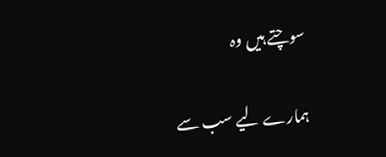سوچتے ہیں وہ

ہمارے لیے سب سے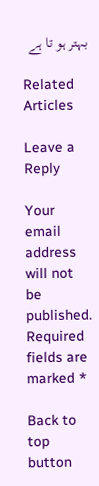بہتر ہو تا ہے

Related Articles

Leave a Reply

Your email address will not be published. Required fields are marked *

Back to top button